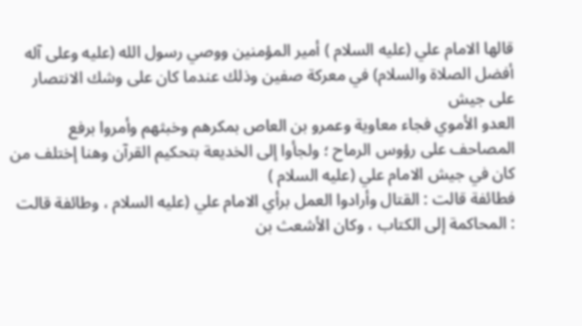قالها الامام علي (عليه السلام ) أمير المؤمنين ووصي رسول الله (عليه وعلى آله أفضل الصلاة والسلام) في معركة صفين وذلك عندما كان على وشك الانتصار على جيش
العدو الأموي فجاء معاوية وعمرو بن العاص بمكرهم وخبثهم وأمروا برفع المصاحف على رؤوس الرماح ؛ ولجأوا إلى الخديعة بتحكيم القرآن وهنا إختلف من كان في جيش الامام علي (عليه السلام )
فطائفة قالت : القتال وأرادوا العمل برأي الامام علي (عليه السلام ، وطائفة قالت : المحاكمة إلى الكتاب ، وكان الأشعث بن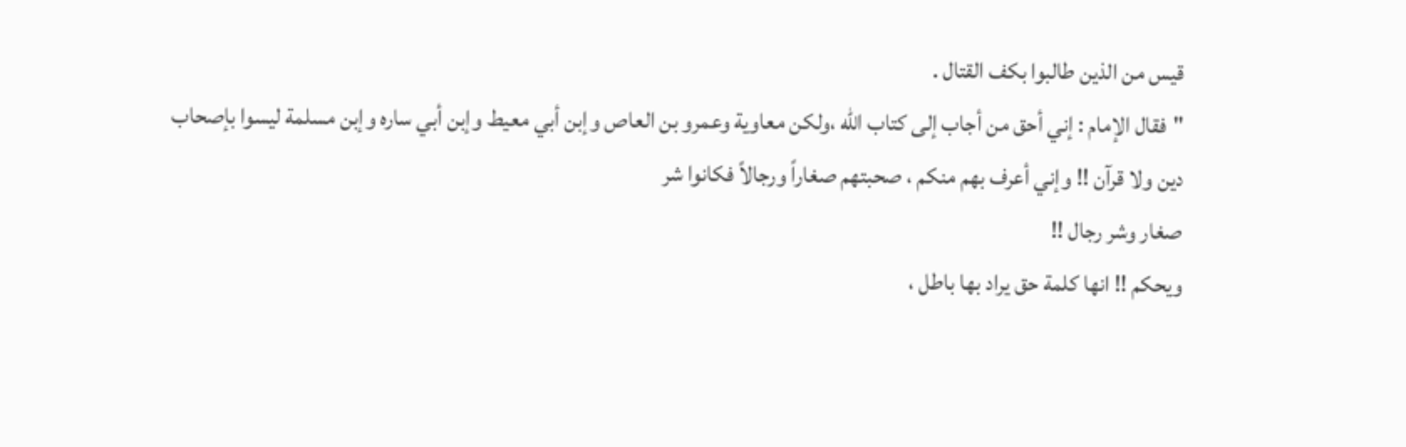قيس من الذين طالبوا بكف القتال .
"فقال الإمام : إني أحق من أجاب إلى كتاب الله ،ولكن معاوية وعمرو بن العاص وإبن أبي معيط وإبن أبي ساره وإبن مسلمة ليسوا بإصحاب دين ولا قرآن !! وإني أعرف بهم منكم ، صحبتهم صغاراً ورجالاً فكانوا شر
صغار وشر رجال !!
ويحكم !! انها كلمة حق يراد بها باطل ،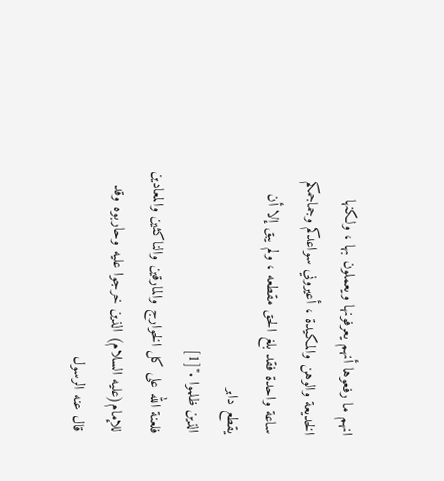انهم ما رفعوها أنهم يعرفونها ويعملون بها ، ولكنها الخديعة والوهن والمكيدة ، أعيروني سواعدكم وجماجمكم ساعة واحدة فقد بلغ الحق مقطعه ، ولم يبق إلا أن يقطع دابر
الذين ظلموا ."[1]
فلعنة الله على كل الخوارج والمارقين والناكثين والمعادين للإمام(عليه السلام) الذين خرجوا عليه وحاربوه وقد قال عنه الرسول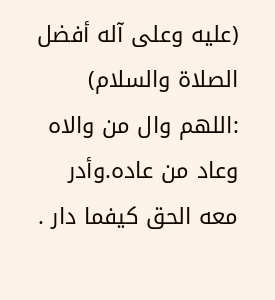(عليه وعلى آله أفضل الصلاة والسلام)
:اللهم وال من والاه وعاد من عاده.وأدر معه الحق كيفما دار .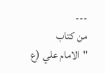---
من كتاب "الامام علي (ع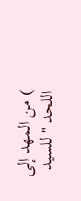) من المهد إلى اللحد " للسيد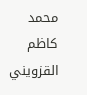محمد كاظم القزويني